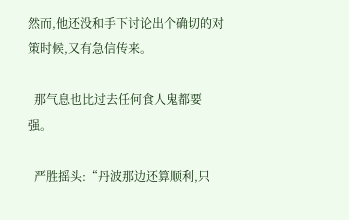然而,他还没和手下讨论出个确切的对策时候,又有急信传来。

  那气息也比过去任何食人鬼都要强。

  严胜摇头:“丹波那边还算顺利,只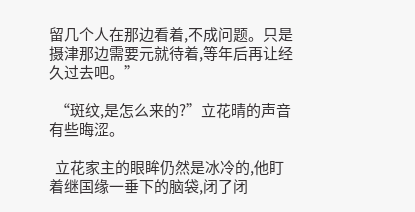留几个人在那边看着,不成问题。只是摄津那边需要元就待着,等年后再让经久过去吧。”

  “斑纹,是怎么来的?”立花晴的声音有些晦涩。

  立花家主的眼眸仍然是冰冷的,他盯着继国缘一垂下的脑袋,闭了闭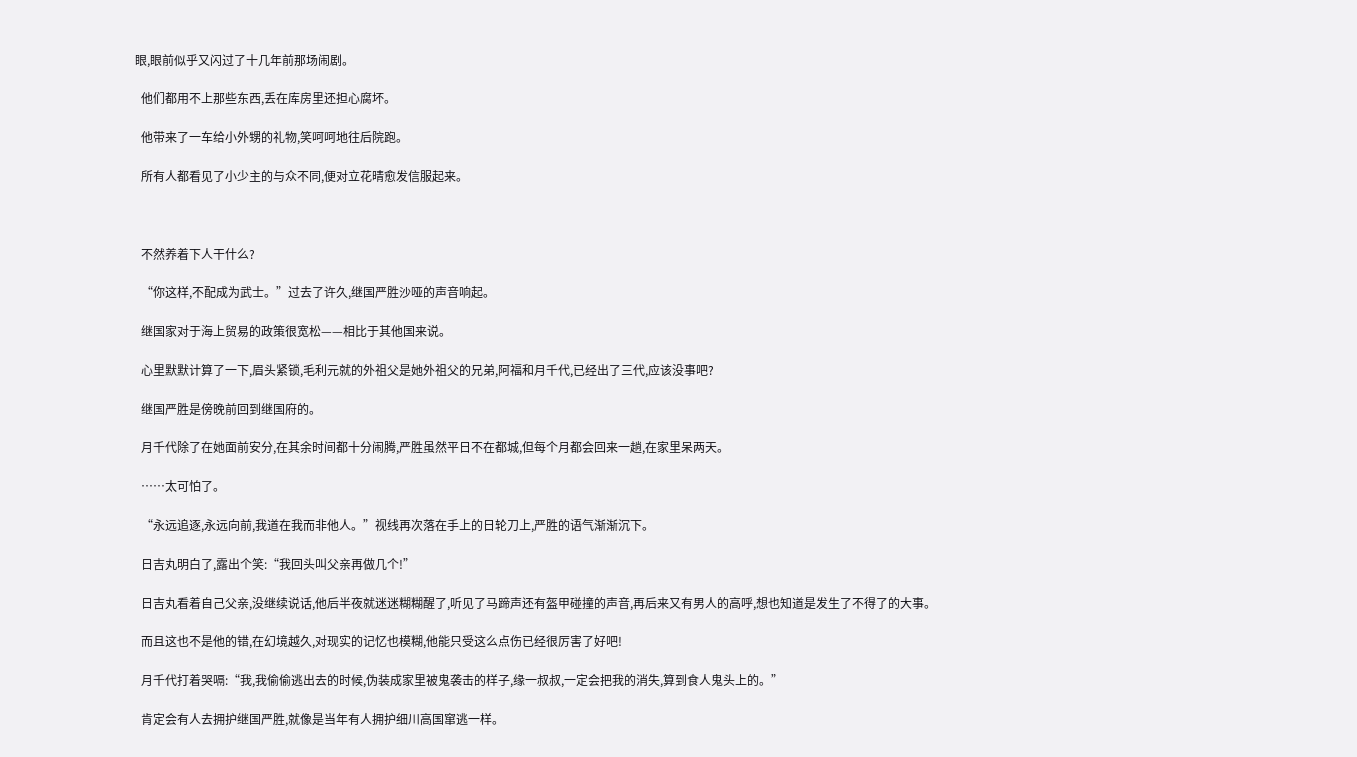眼,眼前似乎又闪过了十几年前那场闹剧。

  他们都用不上那些东西,丢在库房里还担心腐坏。

  他带来了一车给小外甥的礼物,笑呵呵地往后院跑。

  所有人都看见了小少主的与众不同,便对立花晴愈发信服起来。



  不然养着下人干什么?

  “你这样,不配成为武士。”过去了许久,继国严胜沙哑的声音响起。

  继国家对于海上贸易的政策很宽松——相比于其他国来说。

  心里默默计算了一下,眉头紧锁,毛利元就的外祖父是她外祖父的兄弟,阿福和月千代,已经出了三代,应该没事吧?

  继国严胜是傍晚前回到继国府的。

  月千代除了在她面前安分,在其余时间都十分闹腾,严胜虽然平日不在都城,但每个月都会回来一趟,在家里呆两天。

  ……太可怕了。

  “永远追逐,永远向前,我道在我而非他人。”视线再次落在手上的日轮刀上,严胜的语气渐渐沉下。

  日吉丸明白了,露出个笑:“我回头叫父亲再做几个!”

  日吉丸看着自己父亲,没继续说话,他后半夜就迷迷糊糊醒了,听见了马蹄声还有盔甲碰撞的声音,再后来又有男人的高呼,想也知道是发生了不得了的大事。

  而且这也不是他的错,在幻境越久,对现实的记忆也模糊,他能只受这么点伤已经很厉害了好吧!

  月千代打着哭嗝:“我,我偷偷逃出去的时候,伪装成家里被鬼袭击的样子,缘一叔叔,一定会把我的消失,算到食人鬼头上的。”

  肯定会有人去拥护继国严胜,就像是当年有人拥护细川高国窜逃一样。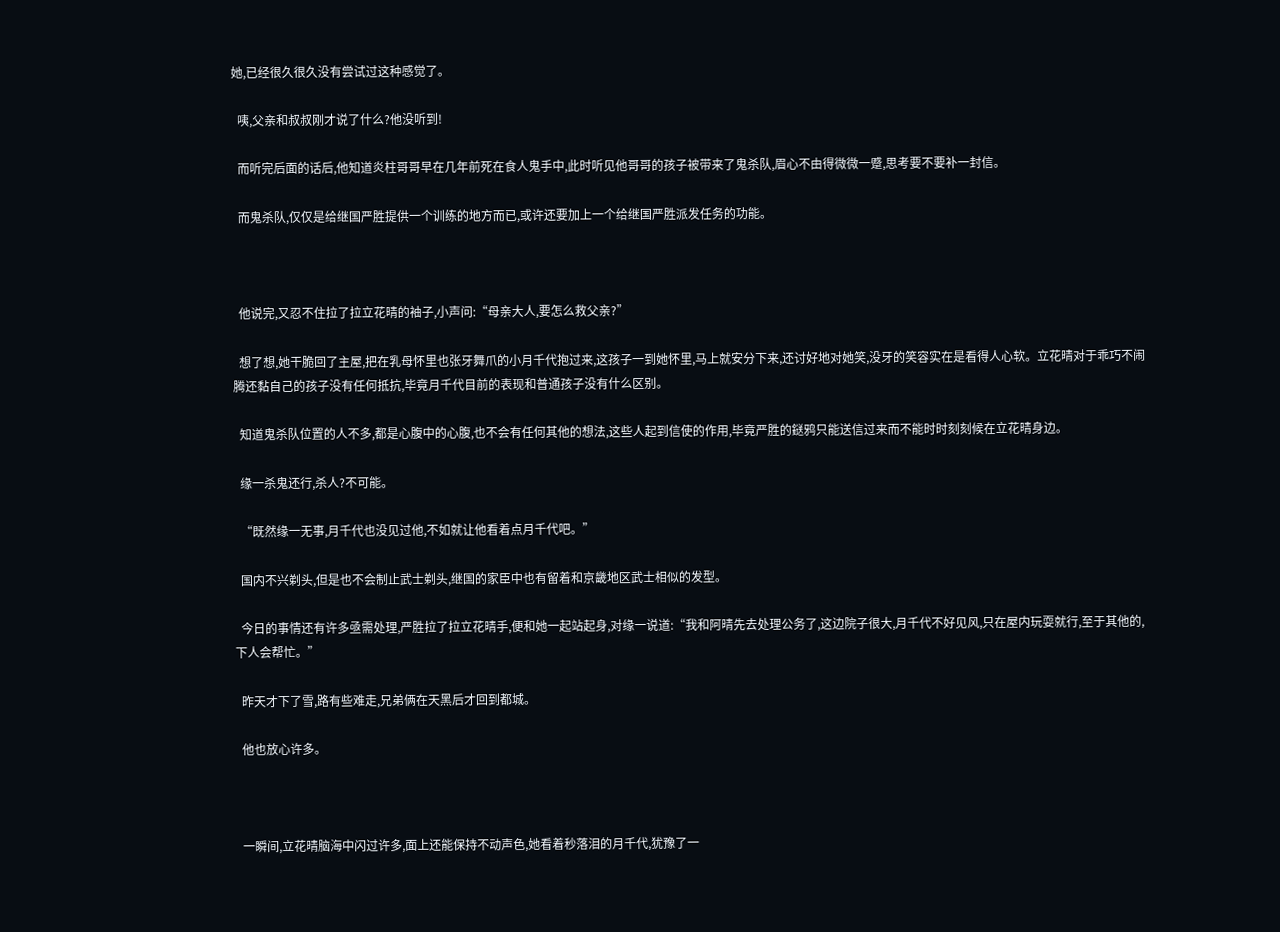她,已经很久很久没有尝试过这种感觉了。

  咦,父亲和叔叔刚才说了什么?他没听到!

  而听完后面的话后,他知道炎柱哥哥早在几年前死在食人鬼手中,此时听见他哥哥的孩子被带来了鬼杀队,眉心不由得微微一蹙,思考要不要补一封信。

  而鬼杀队,仅仅是给继国严胜提供一个训练的地方而已,或许还要加上一个给继国严胜派发任务的功能。



  他说完,又忍不住拉了拉立花晴的袖子,小声问:“母亲大人,要怎么救父亲?”

  想了想,她干脆回了主屋,把在乳母怀里也张牙舞爪的小月千代抱过来,这孩子一到她怀里,马上就安分下来,还讨好地对她笑,没牙的笑容实在是看得人心软。立花晴对于乖巧不闹腾还黏自己的孩子没有任何抵抗,毕竟月千代目前的表现和普通孩子没有什么区别。

  知道鬼杀队位置的人不多,都是心腹中的心腹,也不会有任何其他的想法,这些人起到信使的作用,毕竟严胜的鎹鸦只能送信过来而不能时时刻刻候在立花晴身边。

  缘一杀鬼还行,杀人?不可能。

  “既然缘一无事,月千代也没见过他,不如就让他看着点月千代吧。”

  国内不兴剃头,但是也不会制止武士剃头,继国的家臣中也有留着和京畿地区武士相似的发型。

  今日的事情还有许多亟需处理,严胜拉了拉立花晴手,便和她一起站起身,对缘一说道:“我和阿晴先去处理公务了,这边院子很大,月千代不好见风,只在屋内玩耍就行,至于其他的,下人会帮忙。”

  昨天才下了雪,路有些难走,兄弟俩在天黑后才回到都城。

  他也放心许多。



  一瞬间,立花晴脑海中闪过许多,面上还能保持不动声色,她看着秒落泪的月千代,犹豫了一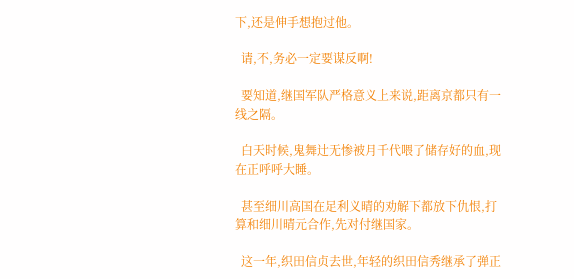下,还是伸手想抱过他。

  请,不,务必一定要谋反啊!

  要知道,继国军队严格意义上来说,距离京都只有一线之隔。

  白天时候,鬼舞辻无惨被月千代喂了储存好的血,现在正呼呼大睡。

  甚至细川高国在足利义晴的劝解下都放下仇恨,打算和细川晴元合作,先对付继国家。

  这一年,织田信贞去世,年轻的织田信秀继承了弹正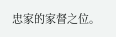忠家的家督之位。